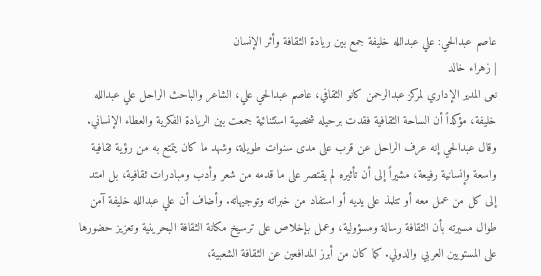عاصم عبدالحي: علي عبدالله خليفة جمع بين ريادة الثقافة وأثر الإنسان
| زهراء خالد
نعى المدير الإداري لمركز عبدالرحمن كانو الثقافي، عاصم عبدالحي علي، الشاعر والباحث الراحل علي عبدالله خليفة، مؤكداً أن الساحة الثقافية فقدت برحيله شخصية استثنائية جمعت بين الريادة الفكرية والعطاء الإنساني. وقال عبدالحي إنه عرف الراحل عن قرب على مدى سنوات طويلة، وشهد ما كان يتمتع به من رؤية ثقافية واسعة وإنسانية رفيعة، مشيراً إلى أن تأثيره لم يقتصر على ما قدمه من شعر وأدب ومبادرات ثقافية، بل امتد إلى كل من عمل معه أو تتلمذ على يديه أو استفاد من خبراته وتوجيهاته. وأضاف أن علي عبدالله خليفة آمن طوال مسيرته بأن الثقافة رسالة ومسؤولية، وعمل بإخلاص على ترسيخ مكانة الثقافة البحرينية وتعزيز حضورها على المستويين العربي والدولي. كما كان من أبرز المدافعين عن الثقافة الشعبية،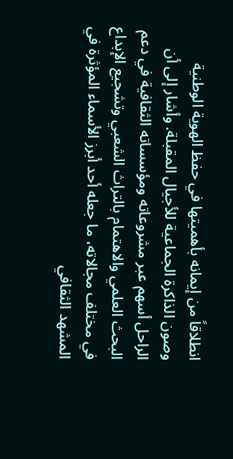انطلاقاً من إيمانه بأهميتها في حفظ الهوية الوطنية وصون الذاكرة الجماعية للأجيال المقبلة. وأشار إلى أن الراحل أسهم عبر مشروعاته ومؤسساته الثقافية في دعم البحث العلمي والاهتمام بالتراث الشعبي وتشجيع الإبداع في مختلف مجالاته، ما جعله أحد أبرز الأسماء المؤثرة في المشهد الثقافي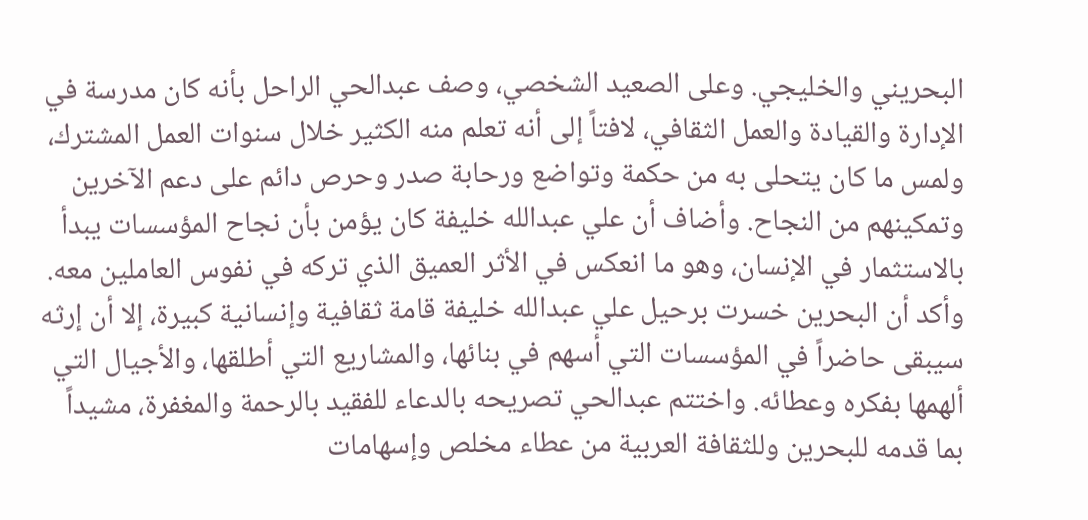البحريني والخليجي. وعلى الصعيد الشخصي، وصف عبدالحي الراحل بأنه كان مدرسة في الإدارة والقيادة والعمل الثقافي، لافتاً إلى أنه تعلم منه الكثير خلال سنوات العمل المشترك، ولمس ما كان يتحلى به من حكمة وتواضع ورحابة صدر وحرص دائم على دعم الآخرين وتمكينهم من النجاح. وأضاف أن علي عبدالله خليفة كان يؤمن بأن نجاح المؤسسات يبدأ بالاستثمار في الإنسان، وهو ما انعكس في الأثر العميق الذي تركه في نفوس العاملين معه. وأكد أن البحرين خسرت برحيل علي عبدالله خليفة قامة ثقافية وإنسانية كبيرة، إلا أن إرثه سيبقى حاضراً في المؤسسات التي أسهم في بنائها، والمشاريع التي أطلقها، والأجيال التي ألهمها بفكره وعطائه. واختتم عبدالحي تصريحه بالدعاء للفقيد بالرحمة والمغفرة، مشيداً بما قدمه للبحرين وللثقافة العربية من عطاء مخلص وإسهامات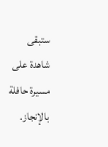ستبقى شاهدة على مسيرة حافلة بالإنجاز.